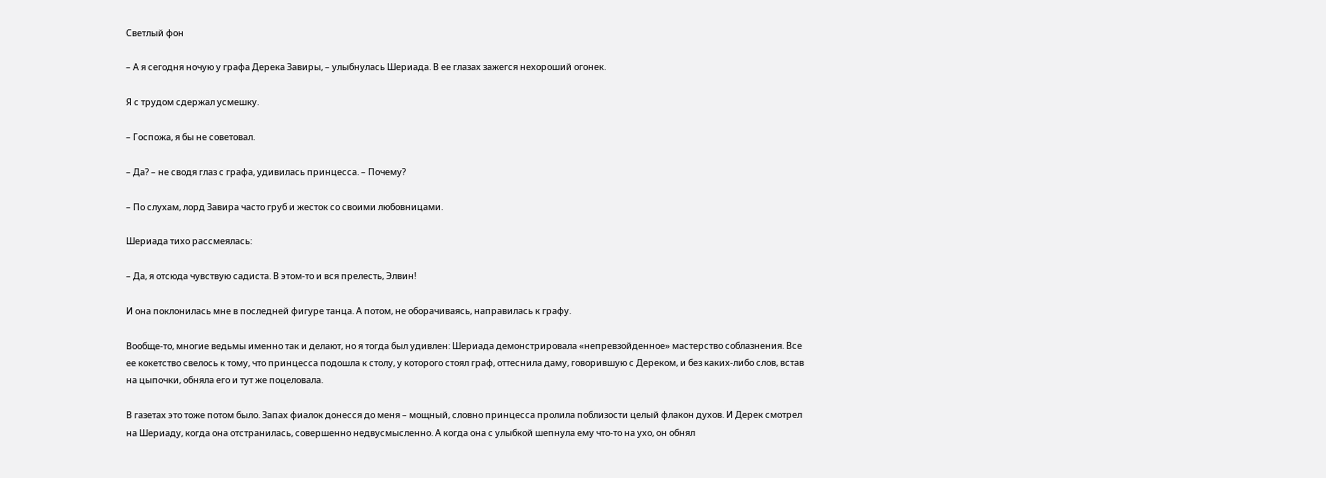Светлый фон

– А я сегодня ночую у графа Дерека Завиры, – улыбнулась Шериада. В ее глазах зажегся нехороший огонек.

Я с трудом сдержал усмешку.

– Госпожа, я бы не советовал.

– Да? – не сводя глаз с графа, удивилась принцесса. – Почему?

– По слухам, лорд Завира часто груб и жесток со своими любовницами.

Шериада тихо рассмеялась:

– Да, я отсюда чувствую садиста. В этом-то и вся прелесть, Элвин!

И она поклонилась мне в последней фигуре танца. А потом, не оборачиваясь, направилась к графу.

Вообще-то, многие ведьмы именно так и делают, но я тогда был удивлен: Шериада демонстрировала «непревзойденное» мастерство соблазнения. Все ее кокетство свелось к тому, что принцесса подошла к столу, у которого стоял граф, оттеснила даму, говорившую с Дереком, и без каких-либо слов, встав на цыпочки, обняла его и тут же поцеловала.

В газетах это тоже потом было. Запах фиалок донесся до меня – мощный, словно принцесса пролила поблизости целый флакон духов. И Дерек смотрел на Шериаду, когда она отстранилась, совершенно недвусмысленно. А когда она с улыбкой шепнула ему что-то на ухо, он обнял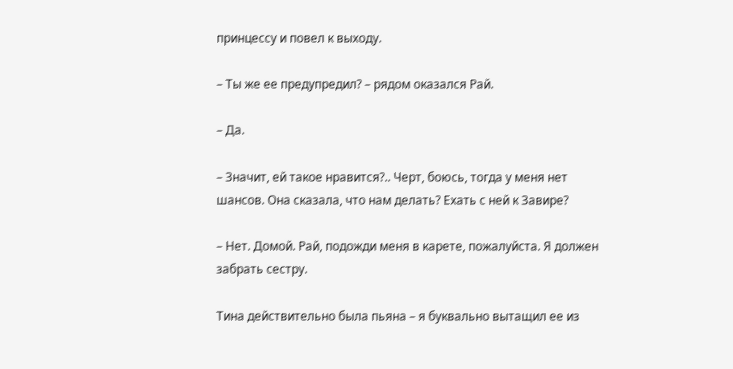принцессу и повел к выходу.

– Ты же ее предупредил? – рядом оказался Рай.

– Да.

– Значит, ей такое нравится?.. Черт, боюсь, тогда у меня нет шансов. Она сказала, что нам делать? Ехать с ней к Завире?

– Нет. Домой. Рай, подожди меня в карете, пожалуйста. Я должен забрать сестру.

Тина действительно была пьяна – я буквально вытащил ее из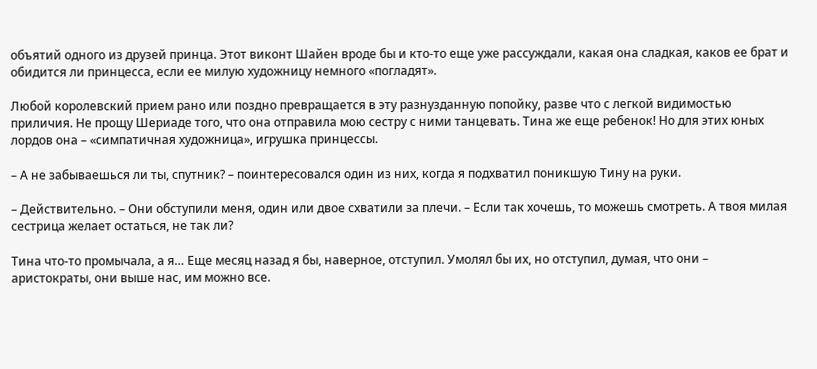объятий одного из друзей принца. Этот виконт Шайен вроде бы и кто-то еще уже рассуждали, какая она сладкая, каков ее брат и обидится ли принцесса, если ее милую художницу немного «погладят».

Любой королевский прием рано или поздно превращается в эту разнузданную попойку, разве что с легкой видимостью приличия. Не прощу Шериаде того, что она отправила мою сестру с ними танцевать. Тина же еще ребенок! Но для этих юных лордов она – «симпатичная художница», игрушка принцессы.

– А не забываешься ли ты, спутник? – поинтересовался один из них, когда я подхватил поникшую Тину на руки.

– Действительно. – Они обступили меня, один или двое схватили за плечи. – Если так хочешь, то можешь смотреть. А твоя милая сестрица желает остаться, не так ли?

Тина что-то промычала, а я… Еще месяц назад я бы, наверное, отступил. Умолял бы их, но отступил, думая, что они – аристократы, они выше нас, им можно все.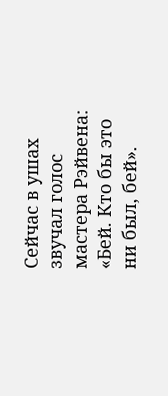Сейчас в ушах звучал голос мастера Рэйвена: «Бей. Кто бы это ни был, бей».